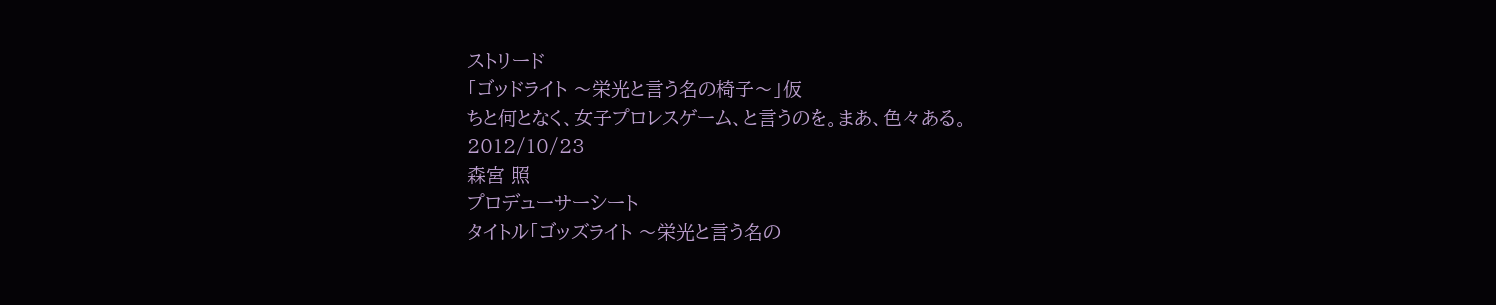ストリード
「ゴッドライト 〜栄光と言う名の椅子〜」仮
ちと何となく、女子プロレスゲーム、と言うのを。まあ、色々ある。
2012/10/23
森宮 照
プロデューサーシート
タイトル「ゴッズライト 〜栄光と言う名の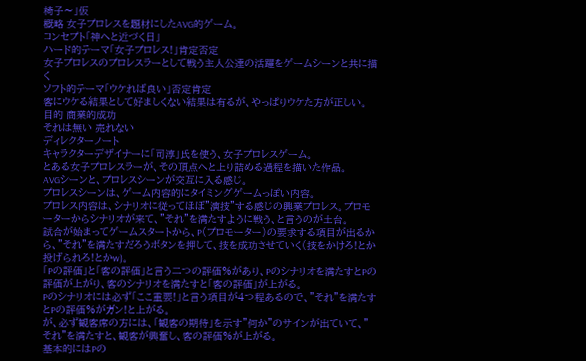椅子〜」仮
概略 女子プロレスを題材にしたAVG的ゲーム。
コンセプト「神へと近づく日」
ハード的テーマ「女子プロレス!」肯定否定
女子プロレスのプロレスラーとして戦う主人公達の活躍をゲームシーンと共に描く
ソフト的テーマ「ウケれば良い」否定肯定
客にウケる結果として好ましくない結果は有るが、やっぱりウケた方が正しい。
目的 商業的成功
それは無い 売れない
ディレクターノート
キャラクターデザイナーに「司淳」氏を使う、女子プロレスゲーム。
とある女子プロレスラーが、その頂点へと上り詰める過程を描いた作品。
AVGシーンと、プロレスシーンが交互に入る感じ。
プロレスシーンは、ゲーム内容的にタイミングゲームっぽい内容。
プロレス内容は、シナリオに従ってほぼ”演技”する感じの興業プロレス。プロモーターからシナリオが来て、”それ”を満たすように戦う、と言うのが土台。
試合が始まってゲームスタートから、P(プロモーター)の要求する項目が出るから、”それ”を満たすだろうボタンを押して、技を成功させていく(技をかけろ!とか投げられろ!とかw)。
「Pの評価」と「客の評価」と言う二つの評価%があり、Pのシナリオを満たすとPの評価が上がり、客のシナリオを満たすと「客の評価」が上がる。
Pのシナリオには必ず「ここ重要!」と言う項目が4つ程あるので、”それ”を満たすとPの評価%がガン!と上がる。
が、必ず観客席の方には、「観客の期待」を示す”何か”のサインが出ていて、”それ”を満たすと、観客が興奮し、客の評価%が上がる。
基本的にはPの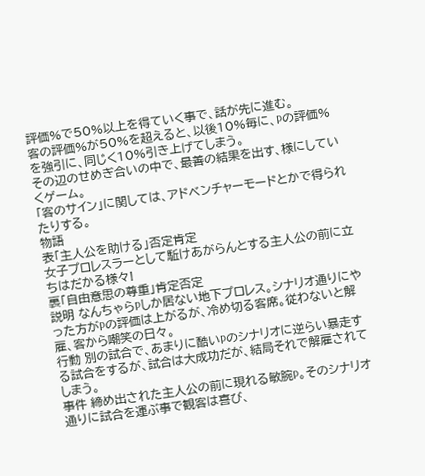評価%で50%以上を得ていく事で、話が先に進む。
客の評価%が50%を超えると、以後10%毎に、Pの評価%を強引に、同じく10%引き上げてしまう。
その辺のせめぎ合いの中で、最善の結果を出す、様にしていくゲーム。
「客のサイン」に関しては、アドベンチャーモードとかで得られたりする。
物語
表「主人公を助ける」否定肯定
女子プロレスラーとして駈けあがらんとする主人公の前に立ちはだかる様々!
裏「自由意思の尊重」肯定否定
説明 なんちゃらPしか居ない地下プロレス。シナリオ通りにやった方がPの評価は上がるが、冷め切る客席。従わないと解雇、客から嘲笑の日々。
行動 別の試合で、あまりに酷いPのシナリオに逆らい暴走する試合をするが、試合は大成功だが、結局それで解雇されてしまう。
事件 締め出された主人公の前に現れる敏腕P。そのシナリオ通りに試合を運ぶ事で観客は喜び、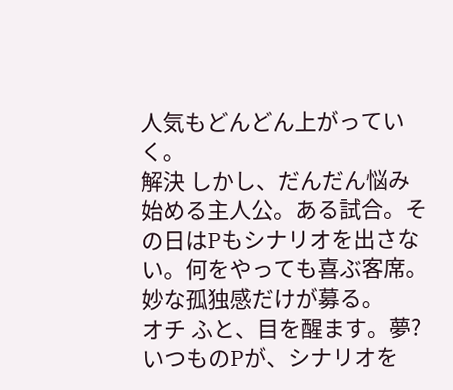人気もどんどん上がっていく。
解決 しかし、だんだん悩み始める主人公。ある試合。その日はPもシナリオを出さない。何をやっても喜ぶ客席。妙な孤独感だけが募る。
オチ ふと、目を醒ます。夢?いつものPが、シナリオを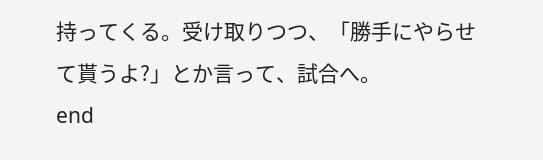持ってくる。受け取りつつ、「勝手にやらせて貰うよ?」とか言って、試合へ。
end